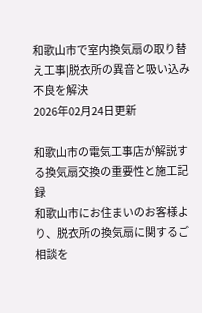和歌山市で室内換気扇の取り替え工事|脱衣所の異音と吸い込み不良を解決
2026年02月24日更新

和歌山市の電気工事店が解説する換気扇交換の重要性と施工記録
和歌山市にお住まいのお客様より、脱衣所の換気扇に関するご相談を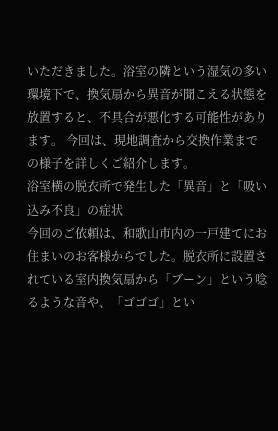いただきました。浴室の隣という湿気の多い環境下で、換気扇から異音が聞こえる状態を放置すると、不具合が悪化する可能性があります。 今回は、現地調査から交換作業までの様子を詳しくご紹介します。
浴室横の脱衣所で発生した「異音」と「吸い込み不良」の症状
今回のご依頼は、和歌山市内の一戸建てにお住まいのお客様からでした。脱衣所に設置されている室内換気扇から「ブーン」という唸るような音や、「ゴゴゴ」とい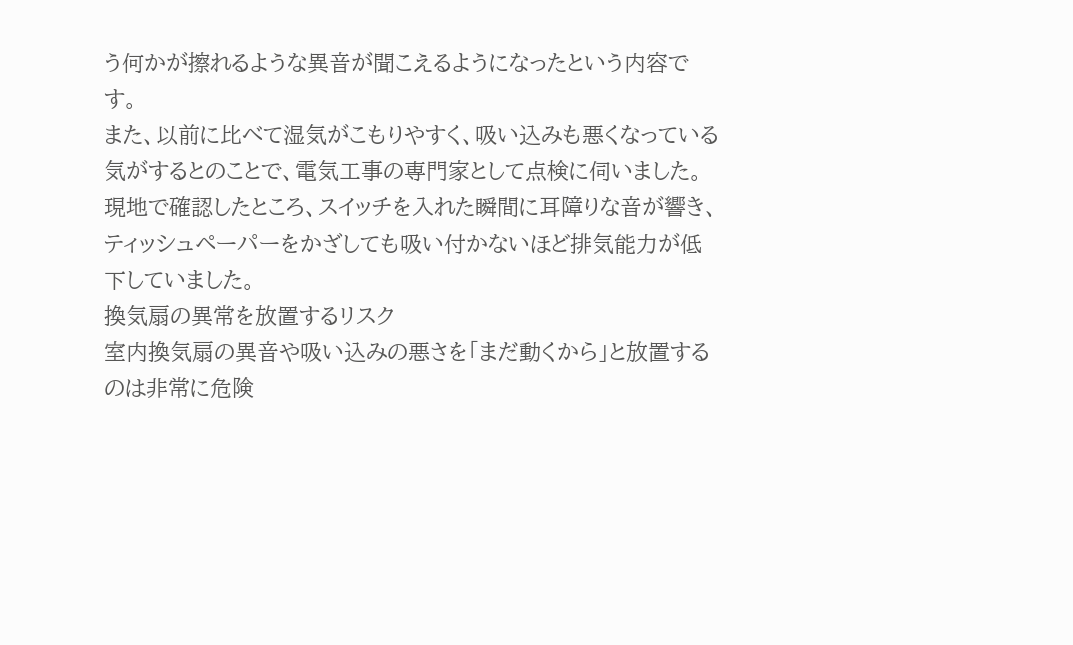う何かが擦れるような異音が聞こえるようになったという内容です。
また、以前に比べて湿気がこもりやすく、吸い込みも悪くなっている気がするとのことで、電気工事の専門家として点検に伺いました。
現地で確認したところ、スイッチを入れた瞬間に耳障りな音が響き、ティッシュペーパーをかざしても吸い付かないほど排気能力が低下していました。
換気扇の異常を放置するリスク
室内換気扇の異音や吸い込みの悪さを「まだ動くから」と放置するのは非常に危険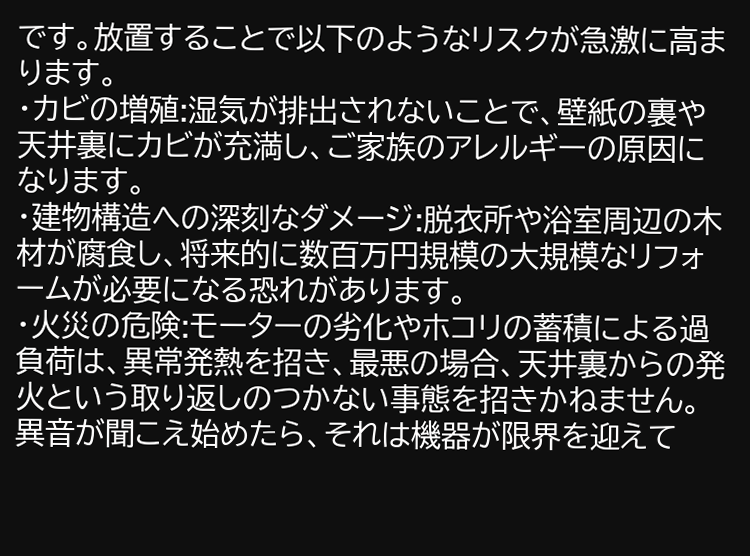です。放置することで以下のようなリスクが急激に高まります。
・カビの増殖:湿気が排出されないことで、壁紙の裏や天井裏にカビが充満し、ご家族のアレルギーの原因になります。
・建物構造への深刻なダメージ:脱衣所や浴室周辺の木材が腐食し、将来的に数百万円規模の大規模なリフォームが必要になる恐れがあります。
・火災の危険:モーターの劣化やホコリの蓄積による過負荷は、異常発熱を招き、最悪の場合、天井裏からの発火という取り返しのつかない事態を招きかねません。
異音が聞こえ始めたら、それは機器が限界を迎えて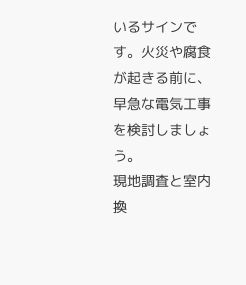いるサインです。火災や腐食が起きる前に、早急な電気工事を検討しましょう。
現地調査と室内換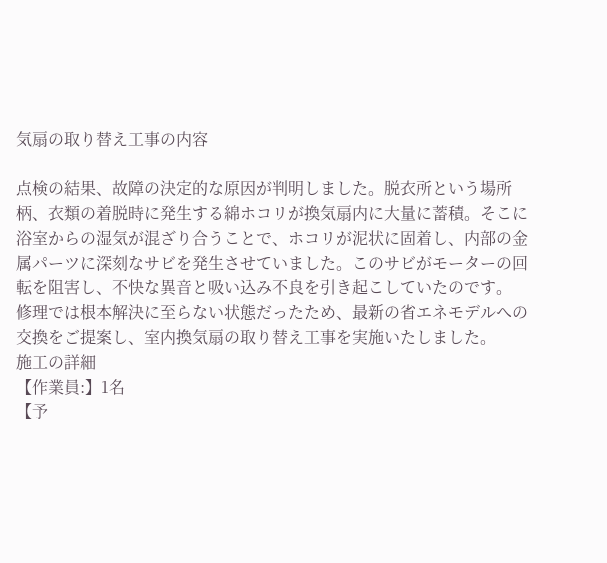気扇の取り替え工事の内容

点検の結果、故障の決定的な原因が判明しました。脱衣所という場所柄、衣類の着脱時に発生する綿ホコリが換気扇内に大量に蓄積。そこに浴室からの湿気が混ざり合うことで、ホコリが泥状に固着し、内部の金属パーツに深刻なサビを発生させていました。このサビがモーターの回転を阻害し、不快な異音と吸い込み不良を引き起こしていたのです。
修理では根本解決に至らない状態だったため、最新の省エネモデルへの交換をご提案し、室内換気扇の取り替え工事を実施いたしました。
施工の詳細
【作業員:】1名
【予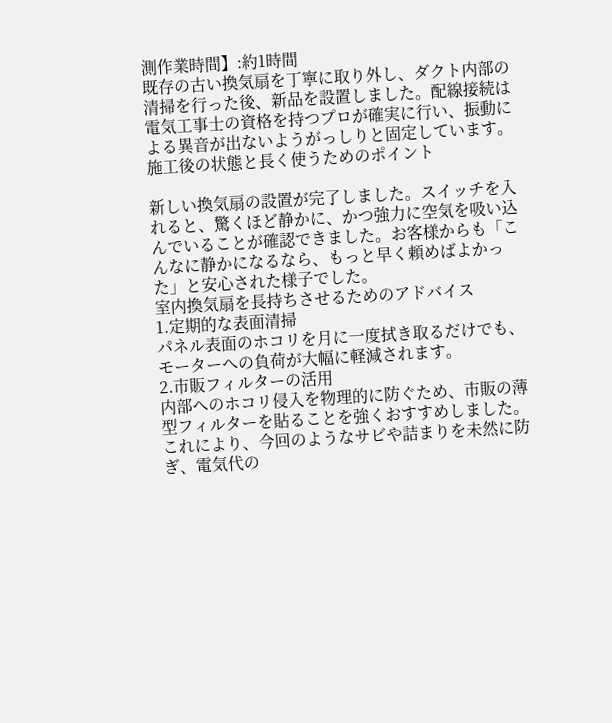測作業時間】:約1時間
既存の古い換気扇を丁寧に取り外し、ダクト内部の清掃を行った後、新品を設置しました。配線接続は電気工事士の資格を持つプロが確実に行い、振動による異音が出ないようがっしりと固定しています。
施工後の状態と長く使うためのポイント

新しい換気扇の設置が完了しました。スイッチを入れると、驚くほど静かに、かつ強力に空気を吸い込んでいることが確認できました。お客様からも「こんなに静かになるなら、もっと早く頼めばよかった」と安心された様子でした。
室内換気扇を長持ちさせるためのアドバイス
1.定期的な表面清掃
パネル表面のホコリを月に一度拭き取るだけでも、モーターへの負荷が大幅に軽減されます。
2.市販フィルターの活用
内部へのホコリ侵入を物理的に防ぐため、市販の薄型フィルターを貼ることを強くおすすめしました。これにより、今回のようなサビや詰まりを未然に防ぎ、電気代の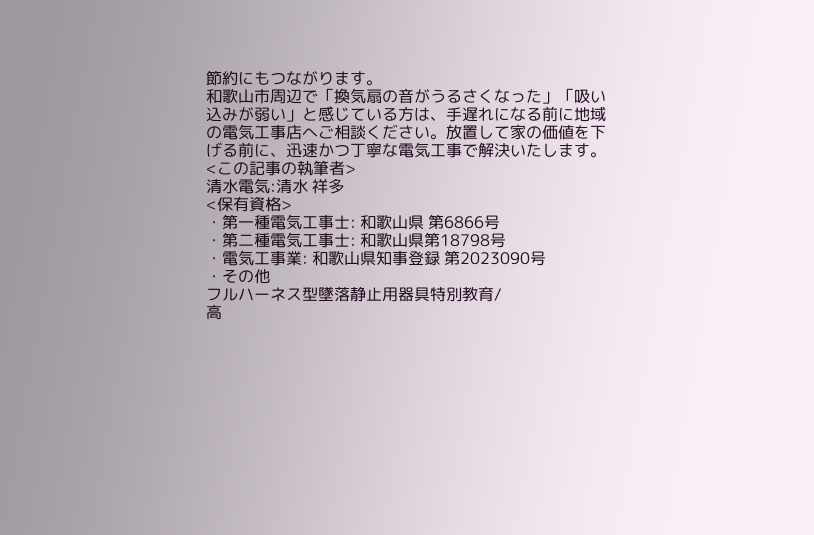節約にもつながります。
和歌山市周辺で「換気扇の音がうるさくなった」「吸い込みが弱い」と感じている方は、手遅れになる前に地域の電気工事店へご相談ください。放置して家の価値を下げる前に、迅速かつ丁寧な電気工事で解決いたします。
<この記事の執筆者>
清水電気:清水 祥多
<保有資格>
・第一種電気工事士: 和歌山県 第6866号
・第二種電気工事士: 和歌山県第18798号
・電気工事業: 和歌山県知事登録 第2023090号
・その他
フルハーネス型墜落静止用器具特別教育/
高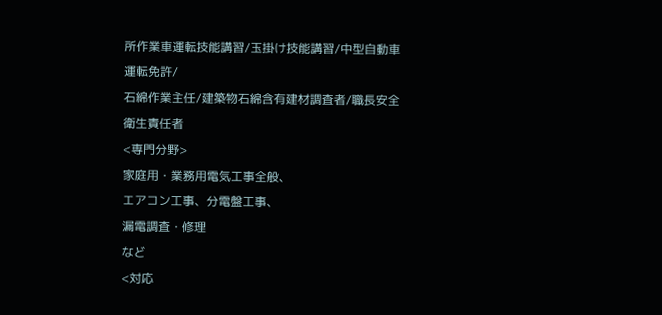所作業車運転技能講習/玉掛け技能講習/中型自動車運転免許/
石綿作業主任/建築物石綿含有建材調査者/職長安全衛生責任者
<専門分野>
家庭用・業務用電気工事全般、
エアコン工事、分電盤工事、
漏電調査・修理
など
<対応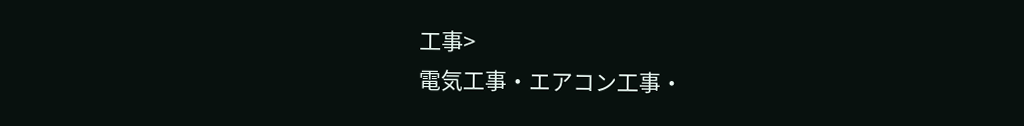工事>
電気工事・エアコン工事・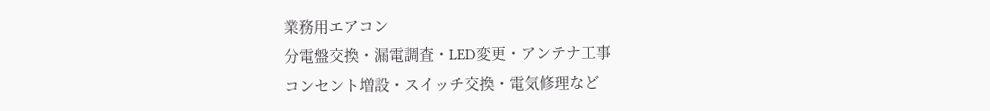業務用エアコン
分電盤交換・漏電調査・LED変更・アンテナ工事
コンセント増設・スイッチ交換・電気修理など